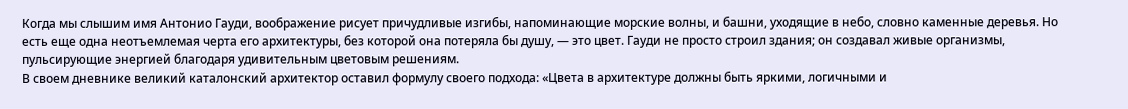Когда мы слышим имя Антонио Гауди, воображение рисует причудливые изгибы, напоминающие морские волны, и башни, уходящие в небо, словно каменные деревья. Но есть еще одна неотъемлемая черта его архитектуры, без которой она потеряла бы душу, — это цвет. Гауди не просто строил здания; он создавал живые организмы, пульсирующие энергией благодаря удивительным цветовым решениям.
В своем дневнике великий каталонский архитектор оставил формулу своего подхода: «Цвета в архитектуре должны быть яркими, логичными и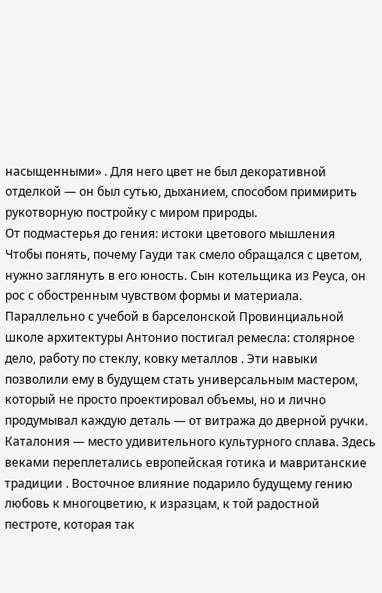насыщенными» . Для него цвет не был декоративной отделкой — он был сутью, дыханием, способом примирить рукотворную постройку с миром природы.
От подмастерья до гения: истоки цветового мышления
Чтобы понять, почему Гауди так смело обращался с цветом, нужно заглянуть в его юность. Сын котельщика из Реуса, он рос с обостренным чувством формы и материала. Параллельно с учебой в барселонской Провинциальной школе архитектуры Антонио постигал ремесла: столярное дело, работу по стеклу, ковку металлов . Эти навыки позволили ему в будущем стать универсальным мастером, который не просто проектировал объемы, но и лично продумывал каждую деталь — от витража до дверной ручки.
Каталония — место удивительного культурного сплава. Здесь веками переплетались европейская готика и мавританские традиции . Восточное влияние подарило будущему гению любовь к многоцветию, к изразцам, к той радостной пестроте, которая так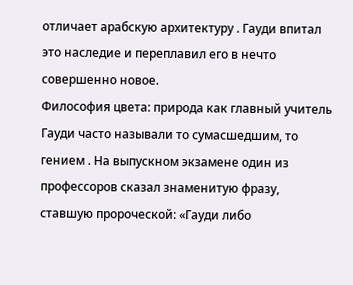отличает арабскую архитектуру . Гауди впитал это наследие и переплавил его в нечто совершенно новое.
Философия цвета: природа как главный учитель
Гауди часто называли то сумасшедшим, то гением . На выпускном экзамене один из профессоров сказал знаменитую фразу, ставшую пророческой: «Гауди либо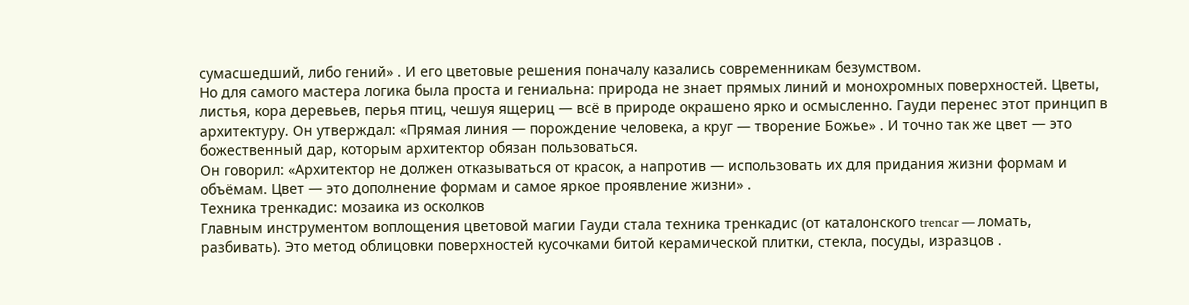сумасшедший, либо гений» . И его цветовые решения поначалу казались современникам безумством.
Но для самого мастера логика была проста и гениальна: природа не знает прямых линий и монохромных поверхностей. Цветы, листья, кора деревьев, перья птиц, чешуя ящериц — всё в природе окрашено ярко и осмысленно. Гауди перенес этот принцип в архитектуру. Он утверждал: «Прямая линия — порождение человека, а круг — творение Божье» . И точно так же цвет — это божественный дар, которым архитектор обязан пользоваться.
Он говорил: «Архитектор не должен отказываться от красок, а напротив — использовать их для придания жизни формам и объёмам. Цвет — это дополнение формам и самое яркое проявление жизни» .
Техника тренкадис: мозаика из осколков
Главным инструментом воплощения цветовой магии Гауди стала техника тренкадис (от каталонского trencar — ломать, разбивать). Это метод облицовки поверхностей кусочками битой керамической плитки, стекла, посуды, изразцов .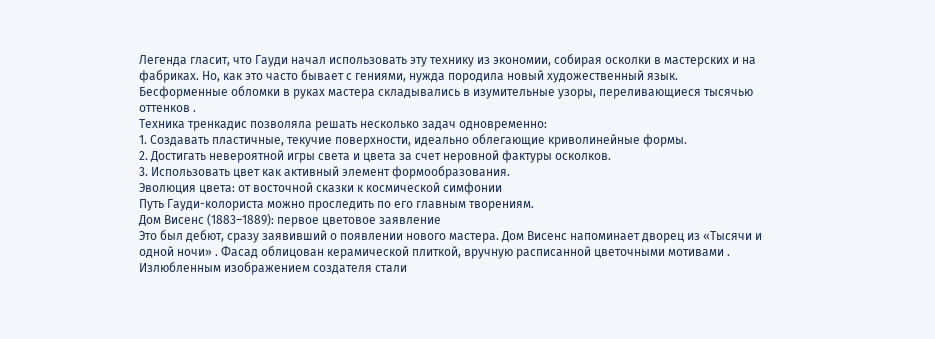Легенда гласит, что Гауди начал использовать эту технику из экономии, собирая осколки в мастерских и на фабриках. Но, как это часто бывает с гениями, нужда породила новый художественный язык. Бесформенные обломки в руках мастера складывались в изумительные узоры, переливающиеся тысячью оттенков .
Техника тренкадис позволяла решать несколько задач одновременно:
1. Создавать пластичные, текучие поверхности, идеально облегающие криволинейные формы.
2. Достигать невероятной игры света и цвета за счет неровной фактуры осколков.
3. Использовать цвет как активный элемент формообразования.
Эволюция цвета: от восточной сказки к космической симфонии
Путь Гауди-колориста можно проследить по его главным творениям.
Дом Висенс (1883–1889): первое цветовое заявление
Это был дебют, сразу заявивший о появлении нового мастера. Дом Висенс напоминает дворец из «Тысячи и одной ночи» . Фасад облицован керамической плиткой, вручную расписанной цветочными мотивами . Излюбленным изображением создателя стали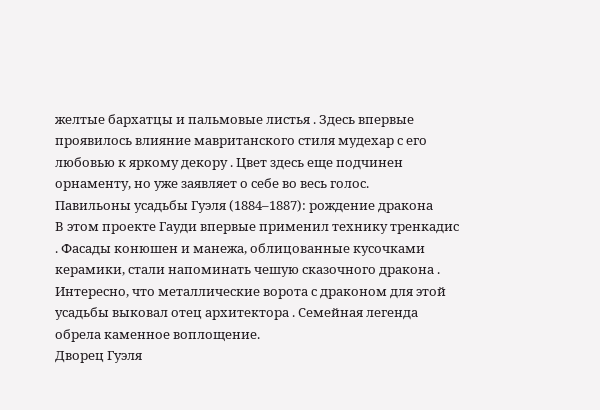желтые бархатцы и пальмовые листья . Здесь впервые проявилось влияние мавританского стиля мудехар с его любовью к яркому декору . Цвет здесь еще подчинен орнаменту, но уже заявляет о себе во весь голос.
Павильоны усадьбы Гуэля (1884–1887): рождение дракона
В этом проекте Гауди впервые применил технику тренкадис . Фасады конюшен и манежа, облицованные кусочками керамики, стали напоминать чешую сказочного дракона . Интересно, что металлические ворота с драконом для этой усадьбы выковал отец архитектора . Семейная легенда обрела каменное воплощение.
Дворец Гуэля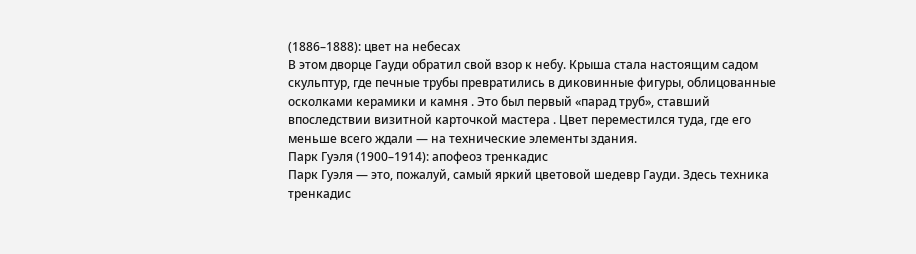(1886–1888): цвет на небесах
В этом дворце Гауди обратил свой взор к небу. Крыша стала настоящим садом скульптур, где печные трубы превратились в диковинные фигуры, облицованные осколками керамики и камня . Это был первый «парад труб», ставший впоследствии визитной карточкой мастера . Цвет переместился туда, где его меньше всего ждали — на технические элементы здания.
Парк Гуэля (1900–1914): апофеоз тренкадис
Парк Гуэля — это, пожалуй, самый яркий цветовой шедевр Гауди. Здесь техника тренкадис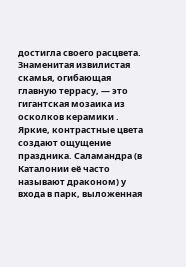достигла своего расцвета. Знаменитая извилистая скамья, огибающая главную террасу, — это гигантская мозаика из осколков керамики . Яркие, контрастные цвета создают ощущение праздника. Саламандра (в Каталонии её часто называют драконом) у входа в парк, выложенная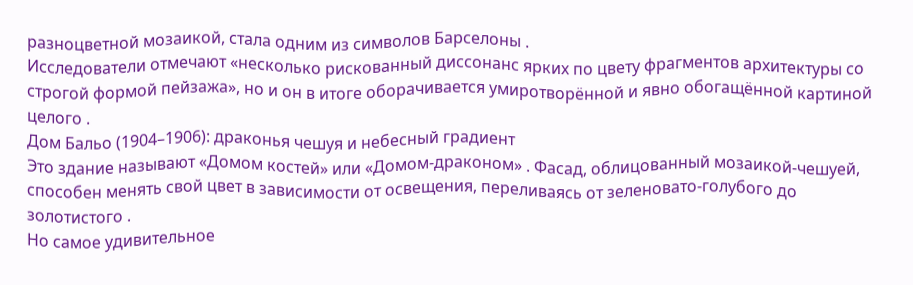разноцветной мозаикой, стала одним из символов Барселоны .
Исследователи отмечают «несколько рискованный диссонанс ярких по цвету фрагментов архитектуры со строгой формой пейзажа», но и он в итоге оборачивается умиротворённой и явно обогащённой картиной целого .
Дом Бальо (1904–1906): драконья чешуя и небесный градиент
Это здание называют «Домом костей» или «Домом-драконом» . Фасад, облицованный мозаикой-чешуей, способен менять свой цвет в зависимости от освещения, переливаясь от зеленовато-голубого до золотистого .
Но самое удивительное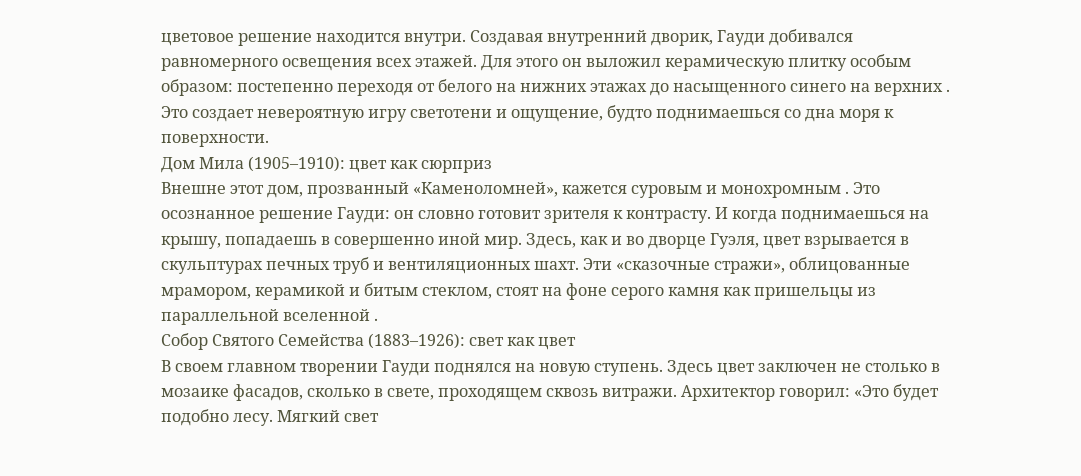цветовое решение находится внутри. Создавая внутренний дворик, Гауди добивался равномерного освещения всех этажей. Для этого он выложил керамическую плитку особым образом: постепенно переходя от белого на нижних этажах до насыщенного синего на верхних . Это создает невероятную игру светотени и ощущение, будто поднимаешься со дна моря к поверхности.
Дом Мила (1905–1910): цвет как сюрприз
Внешне этот дом, прозванный «Каменоломней», кажется суровым и монохромным . Это осознанное решение Гауди: он словно готовит зрителя к контрасту. И когда поднимаешься на крышу, попадаешь в совершенно иной мир. Здесь, как и во дворце Гуэля, цвет взрывается в скульптурах печных труб и вентиляционных шахт. Эти «сказочные стражи», облицованные мрамором, керамикой и битым стеклом, стоят на фоне серого камня как пришельцы из параллельной вселенной .
Собор Святого Семейства (1883–1926): свет как цвет
В своем главном творении Гауди поднялся на новую ступень. Здесь цвет заключен не столько в мозаике фасадов, сколько в свете, проходящем сквозь витражи. Архитектор говорил: «Это будет подобно лесу. Мягкий свет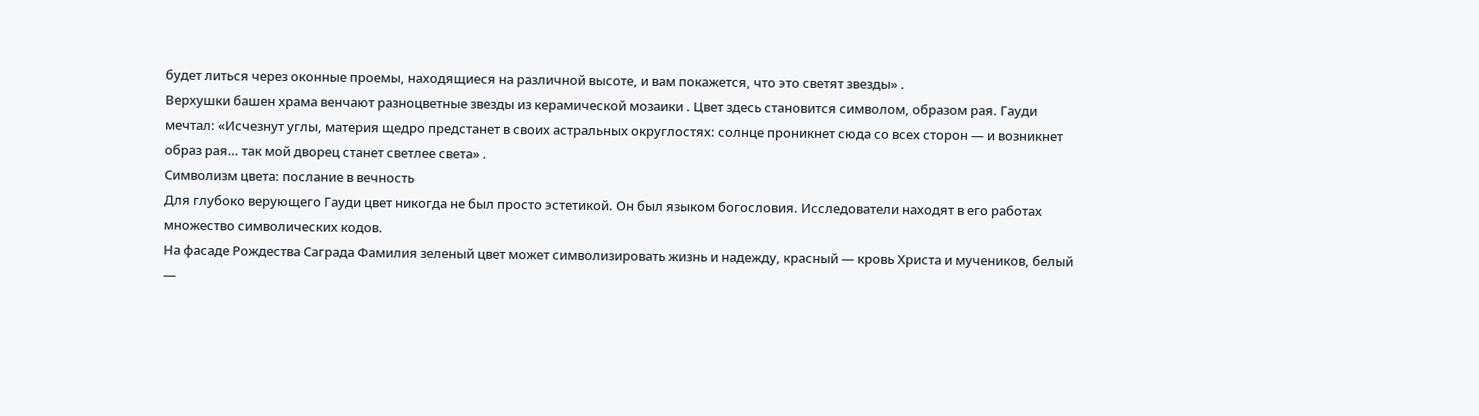будет литься через оконные проемы, находящиеся на различной высоте, и вам покажется, что это светят звезды» .
Верхушки башен храма венчают разноцветные звезды из керамической мозаики . Цвет здесь становится символом, образом рая. Гауди мечтал: «Исчезнут углы, материя щедро предстанет в своих астральных округлостях: солнце проникнет сюда со всех сторон — и возникнет образ рая… так мой дворец станет светлее света» .
Символизм цвета: послание в вечность
Для глубоко верующего Гауди цвет никогда не был просто эстетикой. Он был языком богословия. Исследователи находят в его работах множество символических кодов.
На фасаде Рождества Саграда Фамилия зеленый цвет может символизировать жизнь и надежду, красный — кровь Христа и мучеников, белый —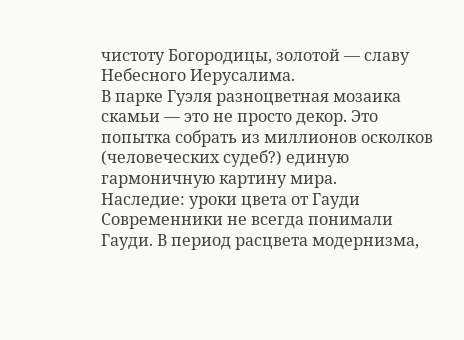чистоту Богородицы, золотой — славу Небесного Иерусалима.
В парке Гуэля разноцветная мозаика скамьи — это не просто декор. Это попытка собрать из миллионов осколков (человеческих судеб?) единую гармоничную картину мира.
Наследие: уроки цвета от Гауди
Современники не всегда понимали Гауди. В период расцвета модернизма,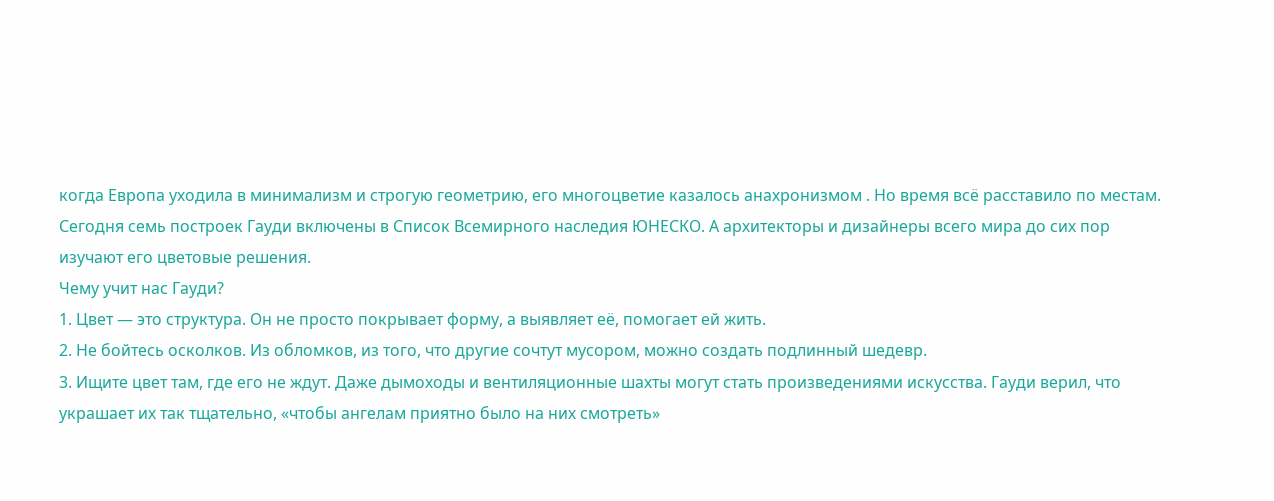когда Европа уходила в минимализм и строгую геометрию, его многоцветие казалось анахронизмом . Но время всё расставило по местам.
Сегодня семь построек Гауди включены в Список Всемирного наследия ЮНЕСКО. А архитекторы и дизайнеры всего мира до сих пор изучают его цветовые решения.
Чему учит нас Гауди?
1. Цвет — это структура. Он не просто покрывает форму, а выявляет её, помогает ей жить.
2. Не бойтесь осколков. Из обломков, из того, что другие сочтут мусором, можно создать подлинный шедевр.
3. Ищите цвет там, где его не ждут. Даже дымоходы и вентиляционные шахты могут стать произведениями искусства. Гауди верил, что украшает их так тщательно, «чтобы ангелам приятно было на них смотреть»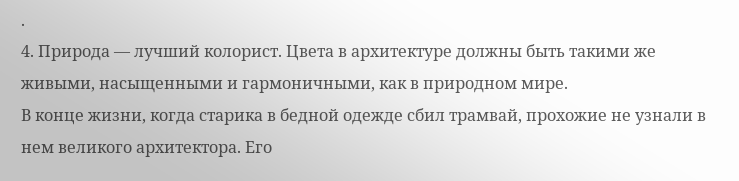.
4. Природа — лучший колорист. Цвета в архитектуре должны быть такими же живыми, насыщенными и гармоничными, как в природном мире.
В конце жизни, когда старика в бедной одежде сбил трамвай, прохожие не узнали в нем великого архитектора. Его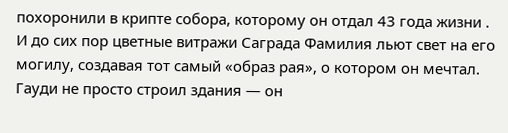похоронили в крипте собора, которому он отдал 43 года жизни . И до сих пор цветные витражи Саграда Фамилия льют свет на его могилу, создавая тот самый «образ рая», о котором он мечтал. Гауди не просто строил здания — он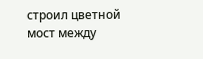строил цветной мост между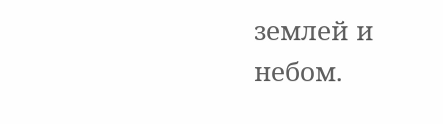землей и небом.